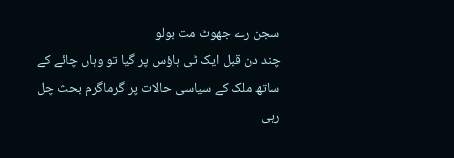سجن رے جھوٹ مت بولو
چند دن قبل ایک ٹی ہاؤس پر گیا تو وہاں چائے کے ساتھ ملک کے سیاسی حالات پر گرماگرم بحث چل رہی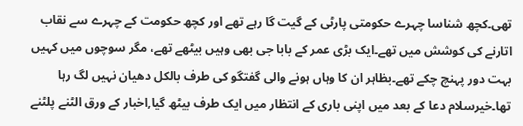تھی۔کچھ شناسا چہرے حکومتی پارٹی کے گیت گا رہے تھے اور کچھ حکومت کے چہرے سے نقاب اتارنے کی کوشش میں تھے۔ایک بڑی عمر کے بابا جی بھی وہیں بیٹھے تھے، مگر سوچوں میں کہیں بہت دور پہنچ چکے تھے۔بظاہر ان کا وہاں ہونے والی گفتگو کی طرف بالکل دھیان نہیں لگ رہا تھا۔خیرسلام دعا کے بعد میں اپنی باری کے انتظار میں ایک طرف بیٹھ گیا,اخبار کے ورق الٹنے پلٹنے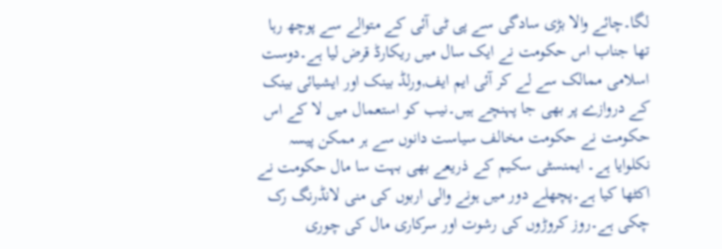لگا۔چائے والا بڑی سادگی سے پی ٹی آئی کے متوالے سے پوچھ رہا تھا جناب اس حکومت نے ایک سال میں ریکارڈ قرض لیا ہے۔دوست اسلامی ممالک سے لے کر آئی ایم ایف,ورلڈ بینک اور ایشیائی بینک کے دروازے پر بھی جا پہنچے ہیں۔نیب کو استعمال میں لا کے اس حکومت نے حکومت مخالف سیاست دانوں سے ہر ممکن پیسہ نکلوایا ہے۔ ایمنسٹی سکیم کے ذریعے بھی بہت سا مال حکومت نے اکٹھا کیا ہے۔پچھلے دور میں ہونے والی اربوں کی منی لانڈرنگ رک چکی ہے۔روز کروڑوں کی رشوت اور سرکاری مال کی چوری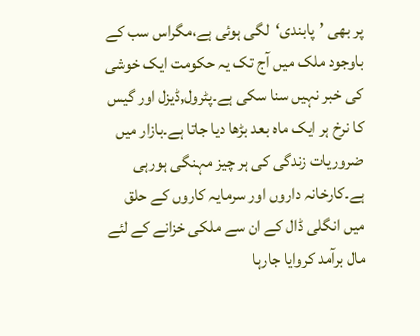پر بھی ’پابندی‘لگی ہوئی ہے،مگراس سب کے باوجود ملک میں آج تک یہ حکومت ایک خوشی کی خبر نہیں سنا سکی ہے۔پٹرول,ڈیزل اور گیس کا نرخ ہر ایک ماہ بعد بڑھا دیا جاتا ہے۔بازار میں ضروریات زندگی کی ہر چیز مہنگی ہورہی ہے۔کارخانہ داروں اور سرمایہ کاروں کے حلق میں انگلی ڈال کے ان سے ملکی خزانے کے لئے مال برآمد کروایا جارہا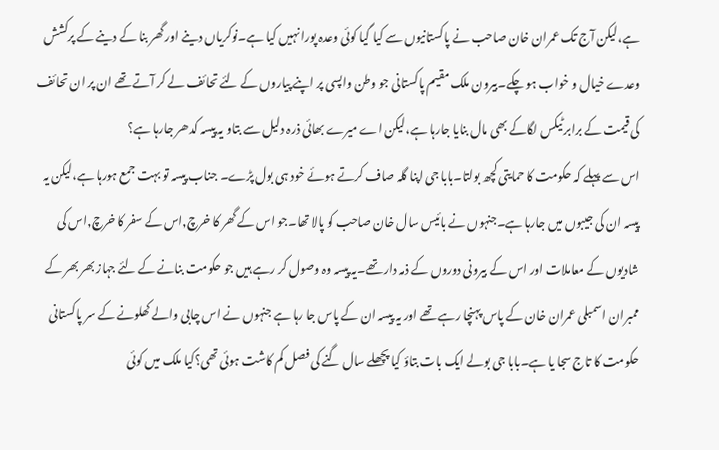ہے،لیکن آج تک عمران خان صاحب نے پاکستانیوں سے کیا گیا کوئی وعدہ پورا نہیں کیا ہے۔نوکریاں دینے اور گھر بنا کے دینے کے پرکشش وعدے خیال و خواب ہو چکے۔بیرون ملک مقیم پاکستانی جو وطن واپسی پر اپنے پیاروں کے لئے تحائف لے کر آتے تھے ان پر ان تحائف کی قیمت کے برابر ٹیکس لگاکے بھی مال بنایا جارہا ہے،لیکن اے میرے بھائی ذرہ دلیل سے بتاو یہ پیسہ کدھر جارہا ہے؟
اس سے پہلے کہ حکومت کا حمایتی کچھ بولتا۔بابا جی اپنا گلہ صاف کرتے ہوئے خود ہی بول پڑے۔ جناب پیسہ تو بہت جمع ہورہا ہے،لیکن یہ پیسہ ان کی جیبوں میں جارہا ہے۔جنہوں نے بائیس سال خان صاحب کو پالا تھا۔جو اس کے گھر کا خرچ,اس کے سفر کا خرچ,اس کی شادیوں کے معاملات اور اس کے بیرونی دوروں کے ذمہ دار تھے۔یہ پیسہ وہ وصول کر رہے ہیں جو حکومت بنانے کے لئے جہاز بھر بھر کے ممبران اسمبلی عمران خان کے پاس پہنچا رہے تھے اور یہ پیسہ ان کے پاس جا رہا ہے جنہوں نے اس چابی والے کھلونے کے سر پاکستانی حکومت کا تاج سجا یا ہے۔بابا جی بولے ایک بات بتاؤ کیا پچھلے سال گنے کی فصل کم کاشت ہوئی تھی؟کیا ملک میں کوئی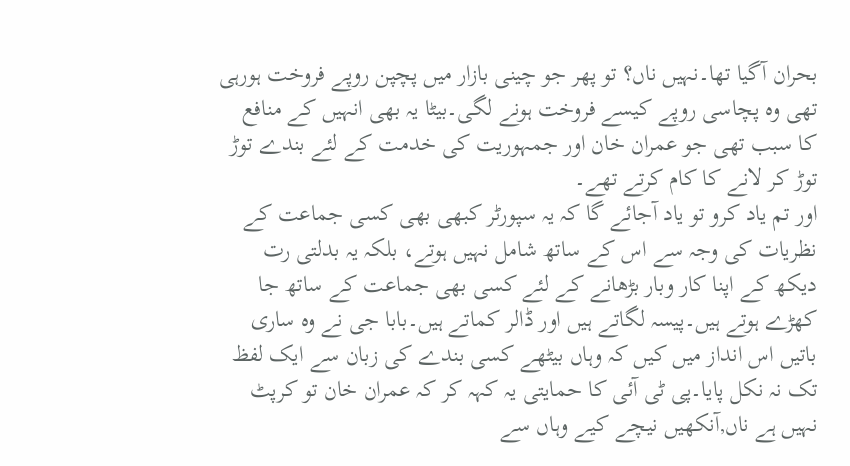بحران آگیا تھا۔نہیں ناں؟ تو پھر جو چینی بازار میں پچپن روپے فروخت ہورہی تھی وہ پچاسی روپے کیسے فروخت ہونے لگی۔بیٹا یہ بھی انہیں کے منافع کا سبب تھی جو عمران خان اور جمہوریت کی خدمت کے لئے بندے توڑ توڑ کر لانے کا کام کرتے تھے۔
اور تم یاد کرو تو یاد آجائے گا کہ یہ سپورٹر کبھی بھی کسی جماعت کے نظریات کی وجہ سے اس کے ساتھ شامل نہیں ہوتے، بلکہ یہ بدلتی رت دیکھ کے اپنا کار وبار بڑھانے کے لئے کسی بھی جماعت کے ساتھ جا کھڑے ہوتے ہیں۔پیسہ لگاتے ہیں اور ڈالر کماتے ہیں۔بابا جی نے وہ ساری باتیں اس انداز میں کیں کہ وہاں بیٹھے کسی بندے کی زبان سے ایک لفظ تک نہ نکل پایا۔پی ٹی آئی کا حمایتی یہ کہہ کر کہ عمران خان تو کرپٹ نہیں ہے ناں,آنکھیں نیچے کیے وہاں سے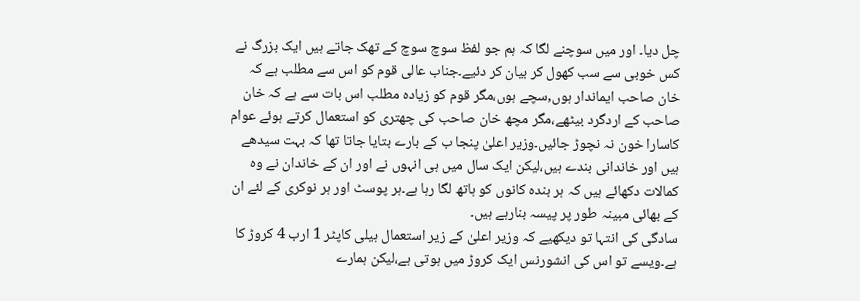چل دیا۔ اور میں سوچنے لگا کہ ہم جو لفظ سوچ سوچ کے تھک جاتے ہیں ایک بزرگ نے کس خوبی سے سب کھول کر بیان کر دئیے۔جناب عالی قوم کو اس سے مطلب ہے کہ خان صاحب ایماندار ہوں,سچے ہوں،مگر قوم کو زیادہ مطلب اس بات سے ہے کہ خان صاحب کے اردگرد بیٹھے،مگر مچھ خان صاحب کی چھتری کو استعمال کرتے ہوئے عوام کاسارا خون نہ نچوڑ جائیں۔وزیر اعلیٰ پنجا ب کے بارے بتایا جاتا تھا کہ بہت سیدھے ہیں اور خاندانی بندے ہیں،لیکن ایک سال میں ہی انہوں نے اور ان کے خاندان نے وہ کمالات دکھائے ہیں کہ ہر بندہ کانوں کو ہاتھ لگا رہا ہے۔ہر پوسٹ اور ہر نوکری کے لئے ان کے بھائی مبینہ طور پر پیسہ بنارہے ہیں۔
سادگی کی انتہا تو دیکھیے کہ وزیر اعلیٰ کے زیر استعمال ہیلی کاپٹر 1 ارب 4 کروڑ کا ہے۔ویسے تو اس کی انشورنس ایک کروڑ میں ہوتی ہے،لیکن ہمارے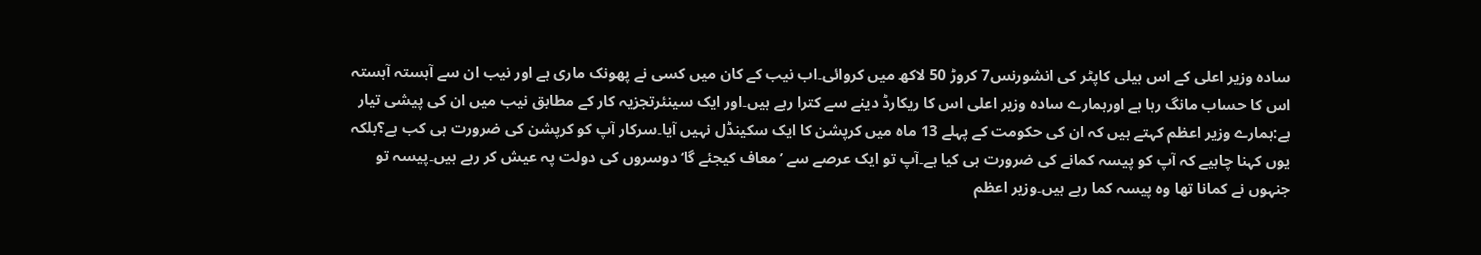سادہ وزیر اعلی کے اس ہیلی کاپٹر کی انشورنس7 کروڑ 50 لاکھ میں کروائی۔اب نیب کے کان میں کسی نے پھونک ماری ہے اور نیب ان سے آہستہ آہستہ اس کا حساب مانگ رہا ہے اورہمارے سادہ وزیر اعلی اس کا ریکارڈ دینے سے کترا رہے ہیں۔اور ایک سینئرتجزیہ کار کے مطابق نیب میں ان کی پیشی تیار ہے:ہمارے وزیر اعظم کہتے ہیں کہ ان کی حکومت کے پہلے 13 ماہ میں کرپشن کا ایک سکینڈل نہیں آیا۔سرکار آپ کو کرپشن کی ضرورت ہی کب ہے؟بلکہ یوں کہنا چاہیے کہ آپ کو پیسہ کمانے کی ضرورت ہی کیا ہے۔آپ تو ایک عرصے سے ’معاف کیجئے گا‘دوسروں کی دولت پہ عیش کر رہے ہیں۔پیسہ تو جنہوں نے کمانا تھا وہ پیسہ کما رہے ہیں۔وزیر اعظم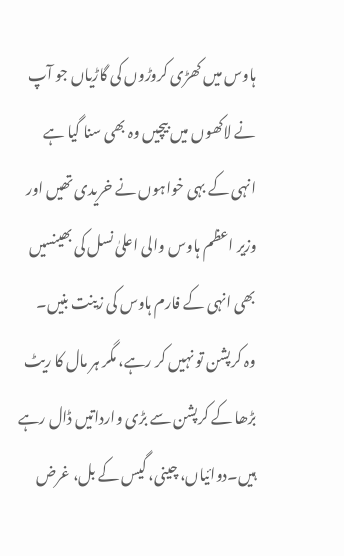ہاوس میں کھڑی کروڑوں کی گاڑیاں جو آپ نے لاکھوں میں بیچیں وہ بھی سنا گیا ہے انہی کے بہی خواہوں نے خریدی تھیں اور وزیر اعظم ہاوس والی اعلیٰ نسل کی بھینسیں بھی انہی کے فارم ہاوس کی زینت بنیں۔
وہ کرپشن تو نہیں کر رہے، مگر ہر مال کا ریٹ بڑھا کے کرپشن سے بڑی وارداتیں ڈال رہے ہیں۔دوائیاں، چینی، گیس کے بل، غرض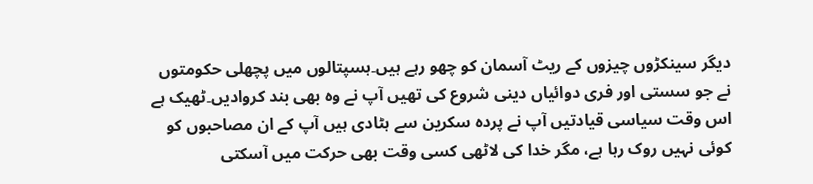دیگر سینکڑوں چیزوں کے ریٹ آسمان کو چھو رہے ہیں۔ہسپتالوں میں پچھلی حکومتوں نے جو سستی اور فری دوائیاں دینی شروع کی تھیں آپ نے وہ بھی بند کروادیں۔ٹھیک ہے اس وقت سیاسی قیادتیں آپ نے پردہ سکرین سے ہٹادی ہیں آپ کے ان مصاحبوں کو کوئی نہیں روک رہا ہے، مگر خدا کی لاٹھی کسی وقت بھی حرکت میں آسکتی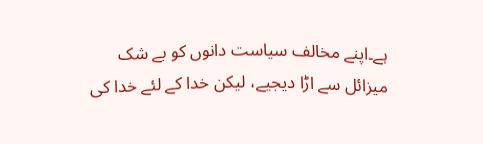ہے۔اپنے مخالف سیاست دانوں کو بے شک میزائل سے اڑا دیجیے، لیکن خدا کے لئے خدا کی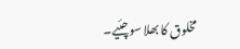مخلوق کا بھلا سوچئیے۔